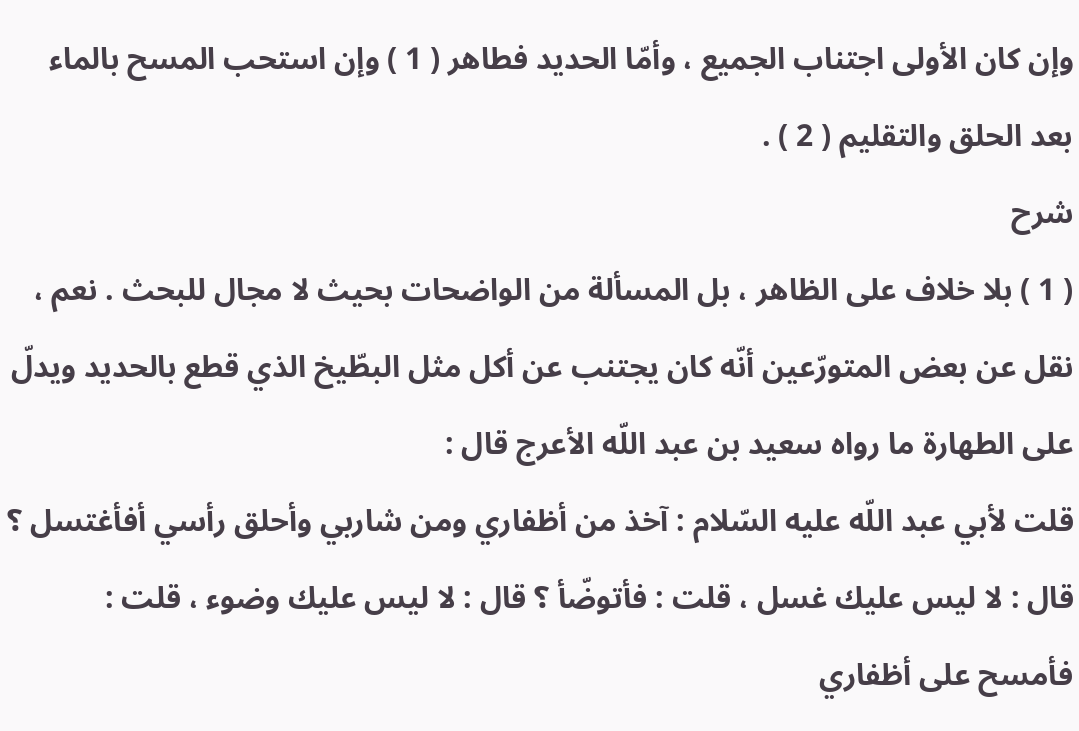وإن كان الأولى اجتناب الجميع ، وأمّا الحديد فطاهر ( 1 ) وإن استحب المسح بالماء بعد الحلق والتقليم ( 2 ) .
شرح
( 1 ) بلا خلاف على الظاهر ، بل المسألة من الواضحات بحيث لا مجال للبحث . نعم ، نقل عن بعض المتورّعين أنّه كان يجتنب عن أكل مثل البطّيخ الذي قطع بالحديد ويدلّ على الطهارة ما رواه سعيد بن عبد اللّه الأعرج قال :
قلت لأبي عبد اللّه عليه السّلام : آخذ من أظفاري ومن شاربي وأحلق رأسي أفأغتسل ؟ قال : لا ليس عليك غسل ، قلت : فأتوضّأ ؟ قال : لا ليس عليك وضوء ، قلت : فأمسح على أظفاري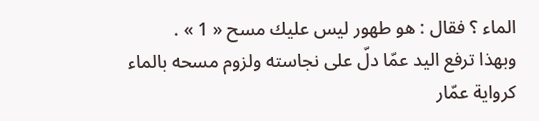الماء ؟ فقال : هو طهور ليس عليك مسح « 1 » .
وبهذا ترفع اليد عمّا دلّ على نجاسته ولزوم مسحه بالماء كرواية عمّار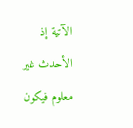الآتية إذ الأحدث غير معلوم فيكون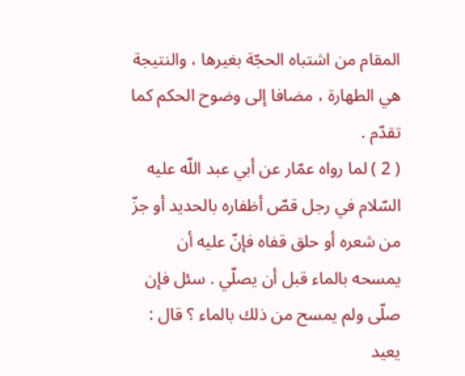المقام من اشتباه الحجّة بغيرها ، والنتيجة هي الطهارة ، مضافا إلى وضوح الحكم كما تقدّم .
( 2 ) لما رواه عمّار عن أبي عبد اللّه عليه السّلام في رجل قصّ أظفاره بالحديد أو جزّ من شعره أو حلق قفاه فإنّ عليه أن يمسحه بالماء قبل أن يصلّي . سئل فإن صلّى ولم يمسح من ذلك بالماء ؟ قال : يعيد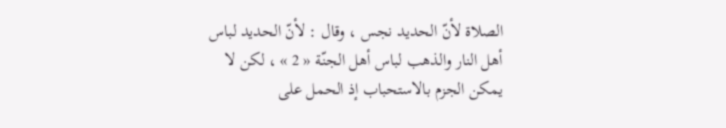الصلاة لأنّ الحديد نجس ، وقال : لأنّ الحديد لباس أهل النار والذهب لباس أهل الجنّة « 2 » ، لكن لا يمكن الجزم بالاستحباب إذ الحمل على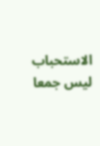الاستحباب ليس جمعا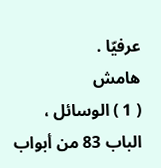عرفيّا .
هامش
( 1 ) الوسائل ، الباب 83 من أبواب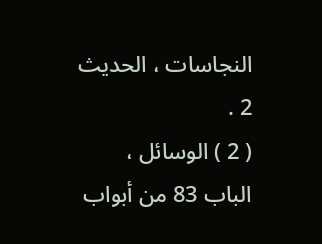النجاسات ، الحديث 2 .
( 2 ) الوسائل ، الباب 83 من أبواب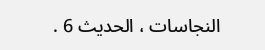النجاسات ، الحديث 6 .